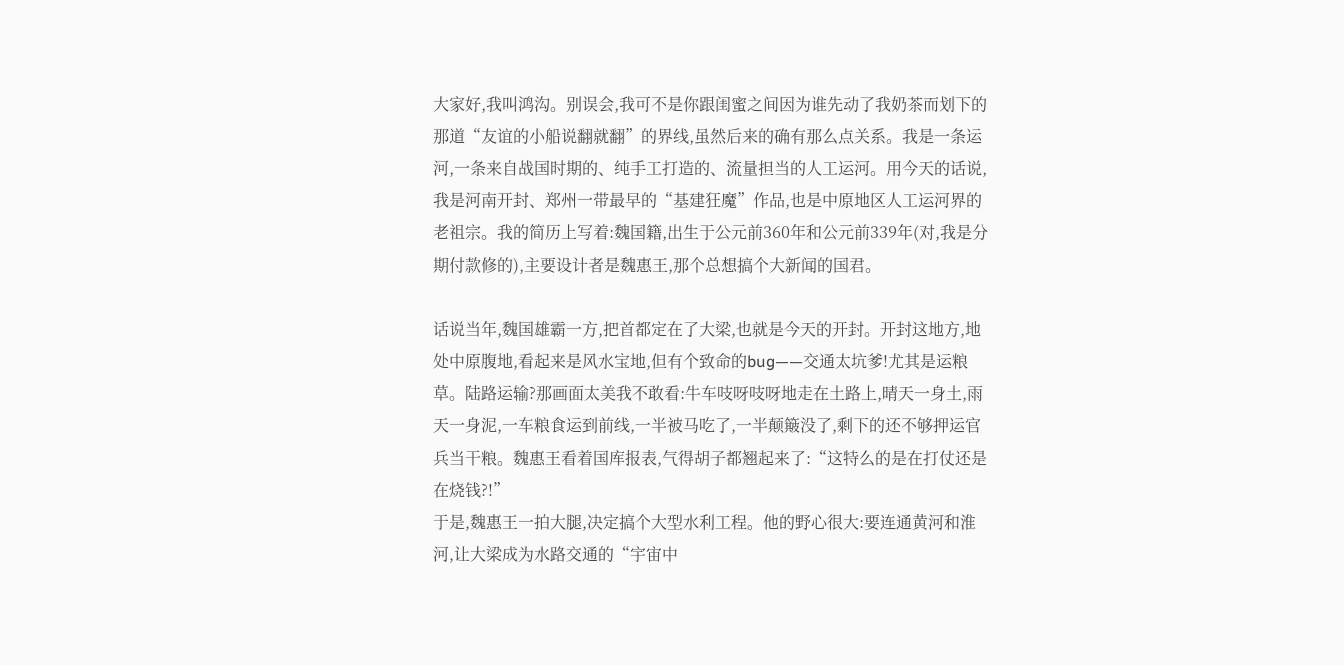大家好,我叫鸿沟。别误会,我可不是你跟闺蜜之间因为谁先动了我奶茶而划下的那道“友谊的小船说翻就翻”的界线,虽然后来的确有那么点关系。我是一条运河,一条来自战国时期的、纯手工打造的、流量担当的人工运河。用今天的话说,我是河南开封、郑州一带最早的“基建狂魔”作品,也是中原地区人工运河界的老祖宗。我的简历上写着:魏国籍,出生于公元前360年和公元前339年(对,我是分期付款修的),主要设计者是魏惠王,那个总想搞个大新闻的国君。

话说当年,魏国雄霸一方,把首都定在了大梁,也就是今天的开封。开封这地方,地处中原腹地,看起来是风水宝地,但有个致命的bug——交通太坑爹!尤其是运粮草。陆路运输?那画面太美我不敢看:牛车吱呀吱呀地走在土路上,晴天一身土,雨天一身泥,一车粮食运到前线,一半被马吃了,一半颠簸没了,剩下的还不够押运官兵当干粮。魏惠王看着国库报表,气得胡子都翘起来了:“这特么的是在打仗还是在烧钱?!”
于是,魏惠王一拍大腿,决定搞个大型水利工程。他的野心很大:要连通黄河和淮河,让大梁成为水路交通的“宇宙中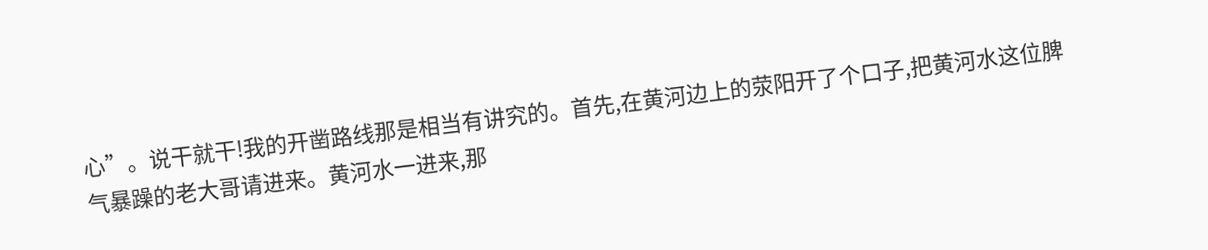心”。说干就干!我的开凿路线那是相当有讲究的。首先,在黄河边上的荥阳开了个口子,把黄河水这位脾气暴躁的老大哥请进来。黄河水一进来,那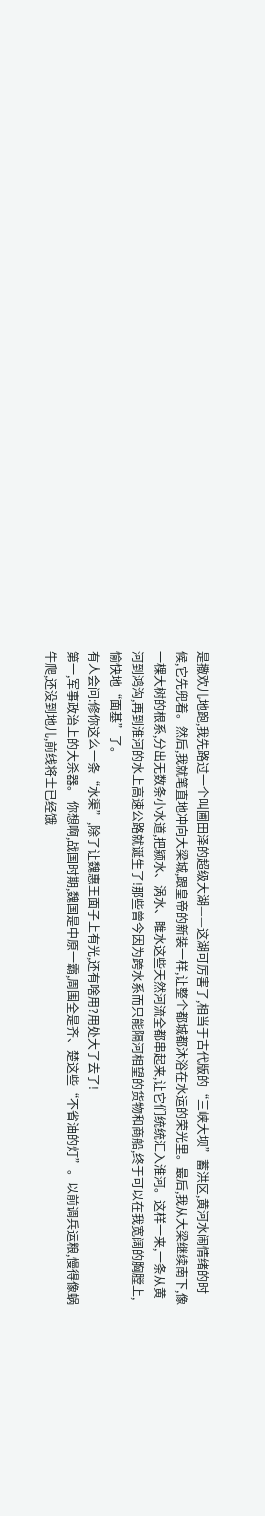是撒欢儿地跑,我先路过一个叫圃田泽的超级大湖——这湖可厉害了,相当于古代版的“三峡大坝”蓄洪区,黄河水闹情绪的时候,它先兜着。然后,我就笔直地冲向大梁城,跟皇帝的新装一样,让整个都城都沐浴在水运的荣光里。最后,我从大梁继续南下,像一棵大树的根系,分出无数条小水道,把颍水、涡水、睢水这些天然河流全都串起来,让它们统统汇入淮河。这样一来,一条从黄河到鸿沟,再到淮河的水上高速公路就诞生了!那些曾今因为跨水系而只能隔河相望的货物和商船,终于可以在我宽阔的胸膛上,愉快地“面基”了。
有人会问:修你这么一条“水渠”,除了让魏惠王面子上有光,还有啥用?用处大了去了!
第一,军事政治上的大杀器。 你想啊,战国时期,魏国是中原一霸,周围全是齐、楚这些“不省油的灯”。以前调兵运粮,慢得像蜗牛爬,还没到地儿,前线将士已经饿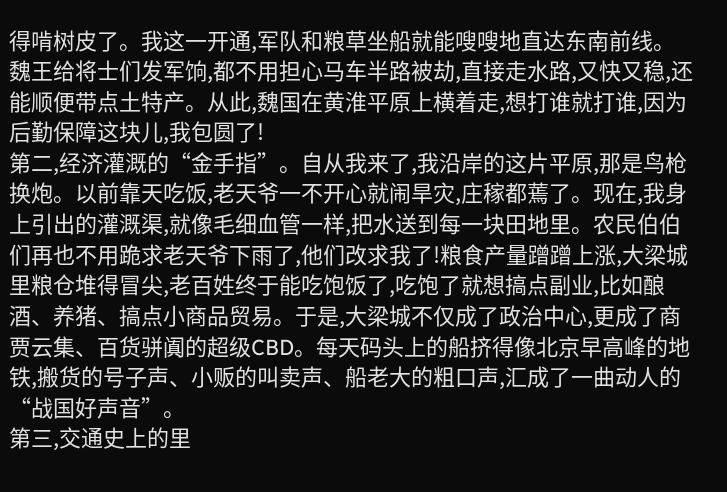得啃树皮了。我这一开通,军队和粮草坐船就能嗖嗖地直达东南前线。魏王给将士们发军饷,都不用担心马车半路被劫,直接走水路,又快又稳,还能顺便带点土特产。从此,魏国在黄淮平原上横着走,想打谁就打谁,因为后勤保障这块儿,我包圆了!
第二,经济灌溉的“金手指”。自从我来了,我沿岸的这片平原,那是鸟枪换炮。以前靠天吃饭,老天爷一不开心就闹旱灾,庄稼都蔫了。现在,我身上引出的灌溉渠,就像毛细血管一样,把水送到每一块田地里。农民伯伯们再也不用跪求老天爷下雨了,他们改求我了!粮食产量蹭蹭上涨,大梁城里粮仓堆得冒尖,老百姓终于能吃饱饭了,吃饱了就想搞点副业,比如酿酒、养猪、搞点小商品贸易。于是,大梁城不仅成了政治中心,更成了商贾云集、百货骈阗的超级CBD。每天码头上的船挤得像北京早高峰的地铁,搬货的号子声、小贩的叫卖声、船老大的粗口声,汇成了一曲动人的“战国好声音”。
第三,交通史上的里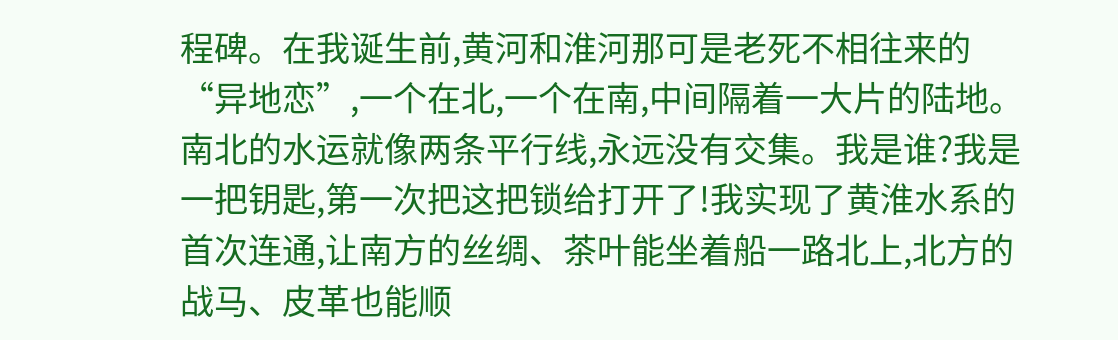程碑。在我诞生前,黄河和淮河那可是老死不相往来的“异地恋”,一个在北,一个在南,中间隔着一大片的陆地。南北的水运就像两条平行线,永远没有交集。我是谁?我是一把钥匙,第一次把这把锁给打开了!我实现了黄淮水系的首次连通,让南方的丝绸、茶叶能坐着船一路北上,北方的战马、皮革也能顺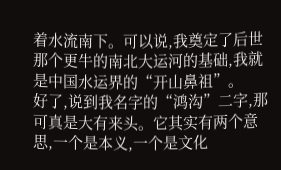着水流南下。可以说,我奠定了后世那个更牛的南北大运河的基础,我就是中国水运界的“开山鼻祖”。
好了,说到我名字的“鸿沟”二字,那可真是大有来头。它其实有两个意思,一个是本义,一个是文化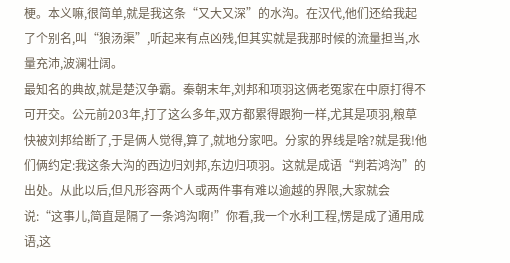梗。本义嘛,很简单,就是我这条“又大又深”的水沟。在汉代,他们还给我起了个别名,叫“狼汤渠”,听起来有点凶残,但其实就是我那时候的流量担当,水量充沛,波澜壮阔。
最知名的典故,就是楚汉争霸。秦朝末年,刘邦和项羽这俩老冤家在中原打得不可开交。公元前203年,打了这么多年,双方都累得跟狗一样,尤其是项羽,粮草快被刘邦给断了,于是俩人觉得,算了,就地分家吧。分家的界线是啥?就是我!他们俩约定:我这条大沟的西边归刘邦,东边归项羽。这就是成语“判若鸿沟”的出处。从此以后,但凡形容两个人或两件事有难以逾越的界限,大家就会说:“这事儿,简直是隔了一条鸿沟啊!”你看,我一个水利工程,愣是成了通用成语,这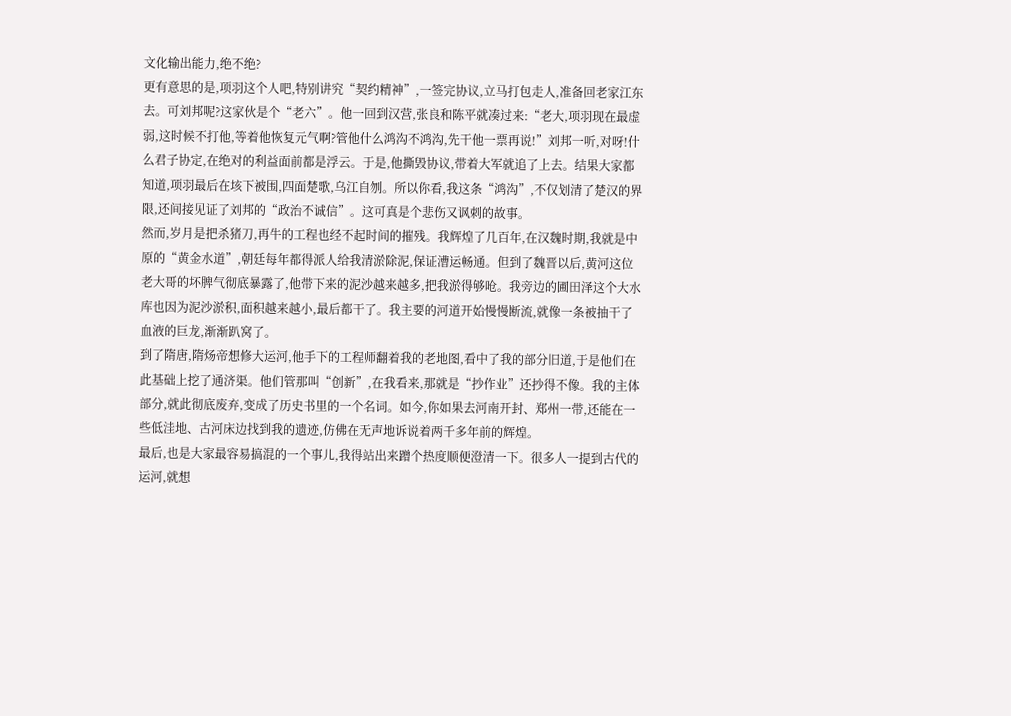文化输出能力,绝不绝?
更有意思的是,项羽这个人吧,特别讲究“契约精神”,一签完协议,立马打包走人,准备回老家江东去。可刘邦呢?这家伙是个“老六”。他一回到汉营,张良和陈平就凑过来:“老大,项羽现在最虚弱,这时候不打他,等着他恢复元气啊?管他什么鸿沟不鸿沟,先干他一票再说!”刘邦一听,对呀!什么君子协定,在绝对的利益面前都是浮云。于是,他撕毁协议,带着大军就追了上去。结果大家都知道,项羽最后在垓下被围,四面楚歌,乌江自刎。所以你看,我这条“鸿沟”,不仅划清了楚汉的界限,还间接见证了刘邦的“政治不诚信”。这可真是个悲伤又讽刺的故事。
然而,岁月是把杀猪刀,再牛的工程也经不起时间的摧残。我辉煌了几百年,在汉魏时期,我就是中原的“黄金水道”,朝廷每年都得派人给我清淤除泥,保证漕运畅通。但到了魏晋以后,黄河这位老大哥的坏脾气彻底暴露了,他带下来的泥沙越来越多,把我淤得够呛。我旁边的圃田泽这个大水库也因为泥沙淤积,面积越来越小,最后都干了。我主要的河道开始慢慢断流,就像一条被抽干了血液的巨龙,渐渐趴窝了。
到了隋唐,隋炀帝想修大运河,他手下的工程师翻着我的老地图,看中了我的部分旧道,于是他们在此基础上挖了通济渠。他们管那叫“创新”,在我看来,那就是“抄作业”还抄得不像。我的主体部分,就此彻底废弃,变成了历史书里的一个名词。如今,你如果去河南开封、郑州一带,还能在一些低洼地、古河床边找到我的遗迹,仿佛在无声地诉说着两千多年前的辉煌。
最后,也是大家最容易搞混的一个事儿,我得站出来蹭个热度顺便澄清一下。很多人一提到古代的运河,就想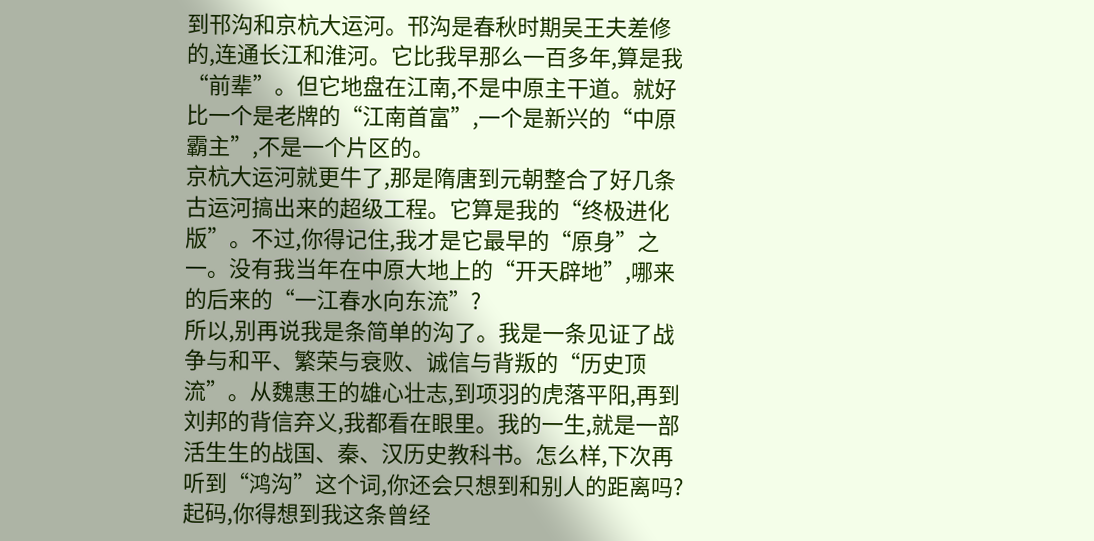到邗沟和京杭大运河。邗沟是春秋时期吴王夫差修的,连通长江和淮河。它比我早那么一百多年,算是我“前辈”。但它地盘在江南,不是中原主干道。就好比一个是老牌的“江南首富”,一个是新兴的“中原霸主”,不是一个片区的。
京杭大运河就更牛了,那是隋唐到元朝整合了好几条古运河搞出来的超级工程。它算是我的“终极进化版”。不过,你得记住,我才是它最早的“原身”之一。没有我当年在中原大地上的“开天辟地”,哪来的后来的“一江春水向东流”?
所以,别再说我是条简单的沟了。我是一条见证了战争与和平、繁荣与衰败、诚信与背叛的“历史顶流”。从魏惠王的雄心壮志,到项羽的虎落平阳,再到刘邦的背信弃义,我都看在眼里。我的一生,就是一部活生生的战国、秦、汉历史教科书。怎么样,下次再听到“鸿沟”这个词,你还会只想到和别人的距离吗?起码,你得想到我这条曾经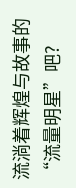流淌着辉煌与故事的“流量明星”吧?